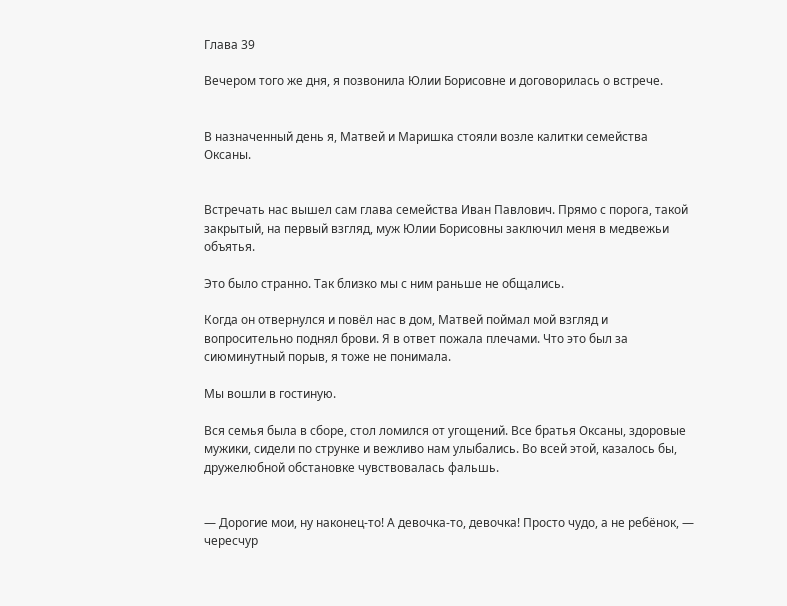Глава 39

Вечером того же дня, я позвонила Юлии Борисовне и договорилась о встрече.


В назначенный день я, Матвей и Маришка стояли возле калитки семейства Оксаны.


Встречать нас вышел сам глава семейства Иван Павлович. Прямо с порога, такой закрытый, на первый взгляд, муж Юлии Борисовны заключил меня в медвежьи объятья.

Это было странно. Так близко мы с ним раньше не общались.

Когда он отвернулся и повёл нас в дом, Матвей поймал мой взгляд и вопросительно поднял брови. Я в ответ пожала плечами. Что это был за сиюминутный порыв, я тоже не понимала.

Мы вошли в гостиную.

Вся семья была в сборе, стол ломился от угощений. Все братья Оксаны, здоровые мужики, сидели по струнке и вежливо нам улыбались. Во всей этой, казалось бы, дружелюбной обстановке чувствовалась фальшь.


— Дорогие мои, ну наконец-то! А девочка-то, девочка! Просто чудо, а не ребёнок, — чересчур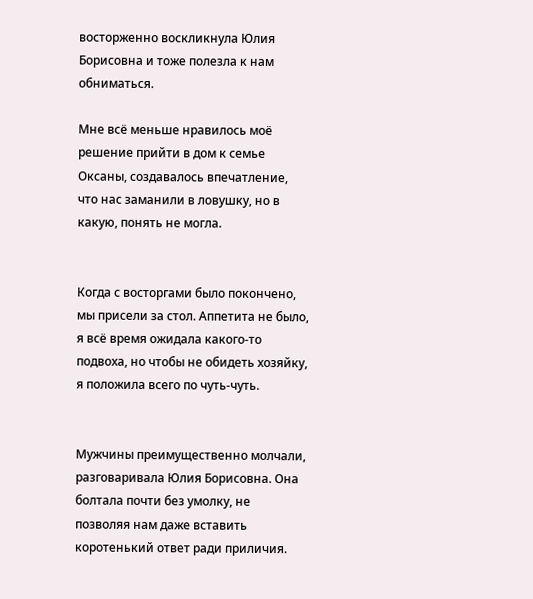восторженно воскликнула Юлия Борисовна и тоже полезла к нам обниматься.

Мне всё меньше нравилось моё решение прийти в дом к семье Оксаны, создавалось впечатление, что нас заманили в ловушку, но в какую, понять не могла.


Когда с восторгами было покончено, мы присели за стол. Аппетита не было, я всё время ожидала какого-то подвоха, но чтобы не обидеть хозяйку, я положила всего по чуть-чуть.


Мужчины преимущественно молчали, разговаривала Юлия Борисовна. Она болтала почти без умолку, не позволяя нам даже вставить коротенький ответ ради приличия.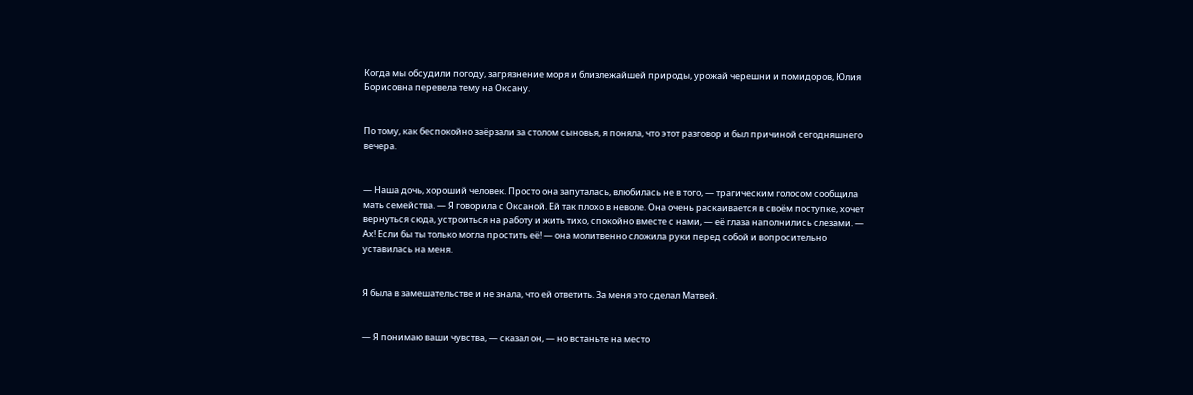Когда мы обсудили погоду, загрязнение моря и близлежайшей природы, урожай черешни и помидоров, Юлия Борисовна перевела тему на Оксану.


По тому, как беспокойно заёрзали за столом сыновья, я поняла, что этот разговор и был причиной сегодняшнего вечера.


— Наша дочь, хороший человек. Просто она запуталась, влюбилась не в того, — трагическим голосом сообщила мать семейства. — Я говорила с Оксаной. Ей так плохо в неволе. Она очень раскаивается в своём поступке, хочет вернуться сюда, устроиться на работу и жить тихо, спокойно вместе с нами, — её глаза наполнились слезами. — Ах! Если бы ты только могла простить её! — она молитвенно сложила руки перед собой и вопросительно уставилась на меня.


Я была в замешательстве и не знала, что ей ответить. За меня это сделал Матвей.


— Я понимаю ваши чувства, — сказал он, — но встаньте на место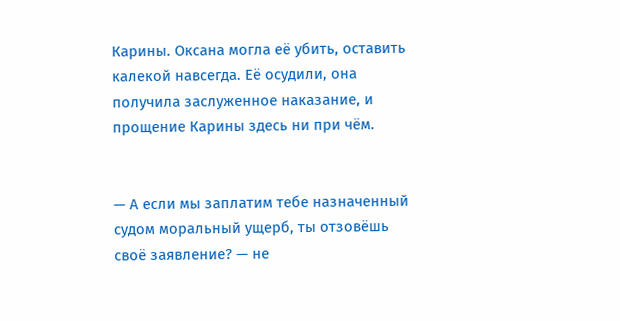Карины. Оксана могла её убить, оставить калекой навсегда. Её осудили, она получила заслуженное наказание, и прощение Карины здесь ни при чём.


— А если мы заплатим тебе назначенный судом моральный ущерб, ты отзовёшь своё заявление? — не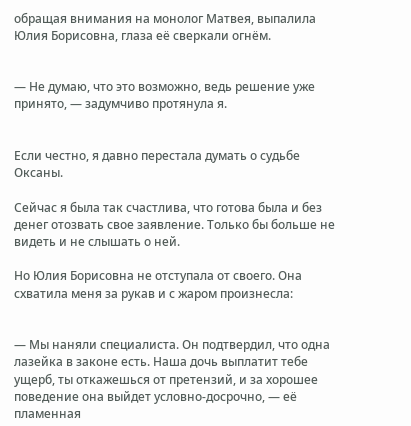обращая внимания на монолог Матвея, выпалила Юлия Борисовна, глаза её сверкали огнём.


— Не думаю, что это возможно, ведь решение уже принято, — задумчиво протянула я.


Если честно, я давно перестала думать о судьбе Оксаны.

Сейчас я была так счастлива, что готова была и без денег отозвать свое заявление. Только бы больше не видеть и не слышать о ней.

Но Юлия Борисовна не отступала от своего. Она схватила меня за рукав и с жаром произнесла:


— Мы наняли специалиста. Он подтвердил, что одна лазейка в законе есть. Наша дочь выплатит тебе ущерб, ты откажешься от претензий, и за хорошее поведение она выйдет условно-досрочно, — её пламенная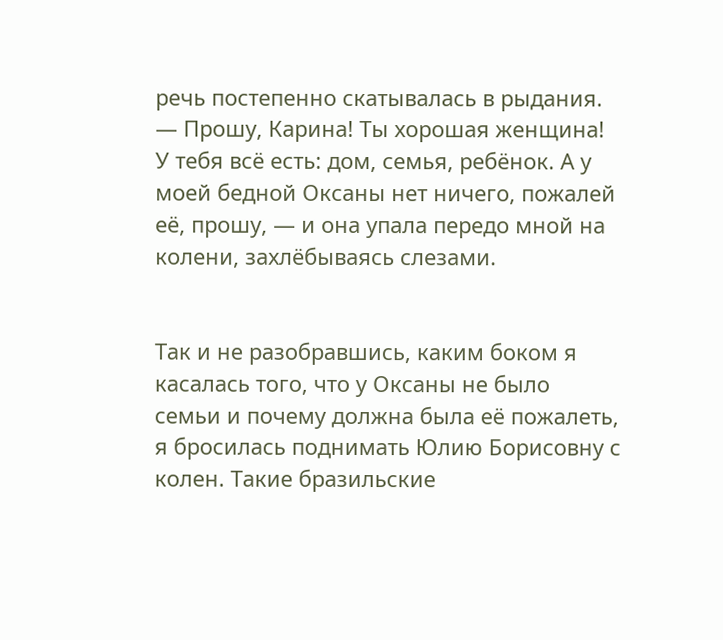речь постепенно скатывалась в рыдания. — Прошу, Карина! Ты хорошая женщина! У тебя всё есть: дом, семья, ребёнок. А у моей бедной Оксаны нет ничего, пожалей её, прошу, — и она упала передо мной на колени, захлёбываясь слезами.


Так и не разобравшись, каким боком я касалась того, что у Оксаны не было семьи и почему должна была её пожалеть, я бросилась поднимать Юлию Борисовну с колен. Такие бразильские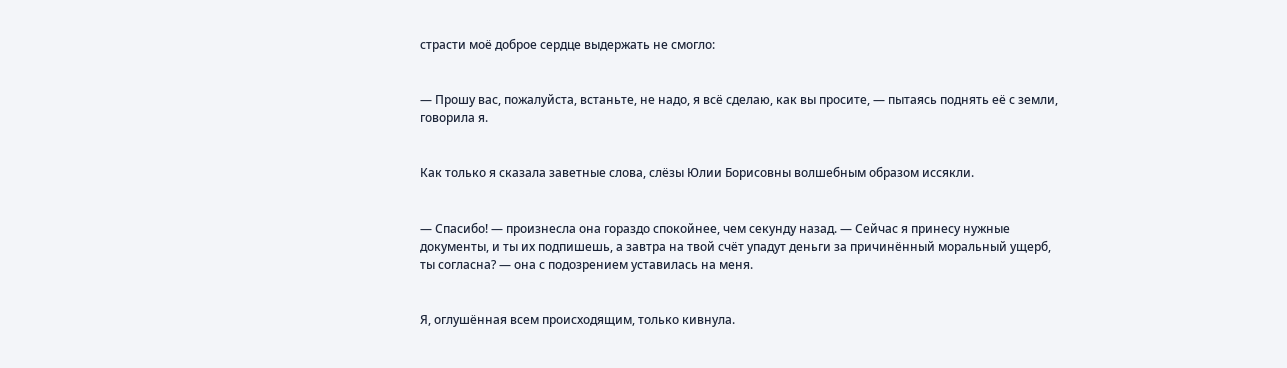страсти моё доброе сердце выдержать не смогло:


— Прошу вас, пожалуйста, встаньте, не надо, я всё сделаю, как вы просите, — пытаясь поднять её с земли, говорила я.


Как только я сказала заветные слова, слёзы Юлии Борисовны волшебным образом иссякли.


— Спасибо! — произнесла она гораздо спокойнее, чем секунду назад. — Сейчас я принесу нужные документы, и ты их подпишешь, а завтра на твой счёт упадут деньги за причинённый моральный ущерб, ты согласна? — она с подозрением уставилась на меня.


Я, оглушённая всем происходящим, только кивнула.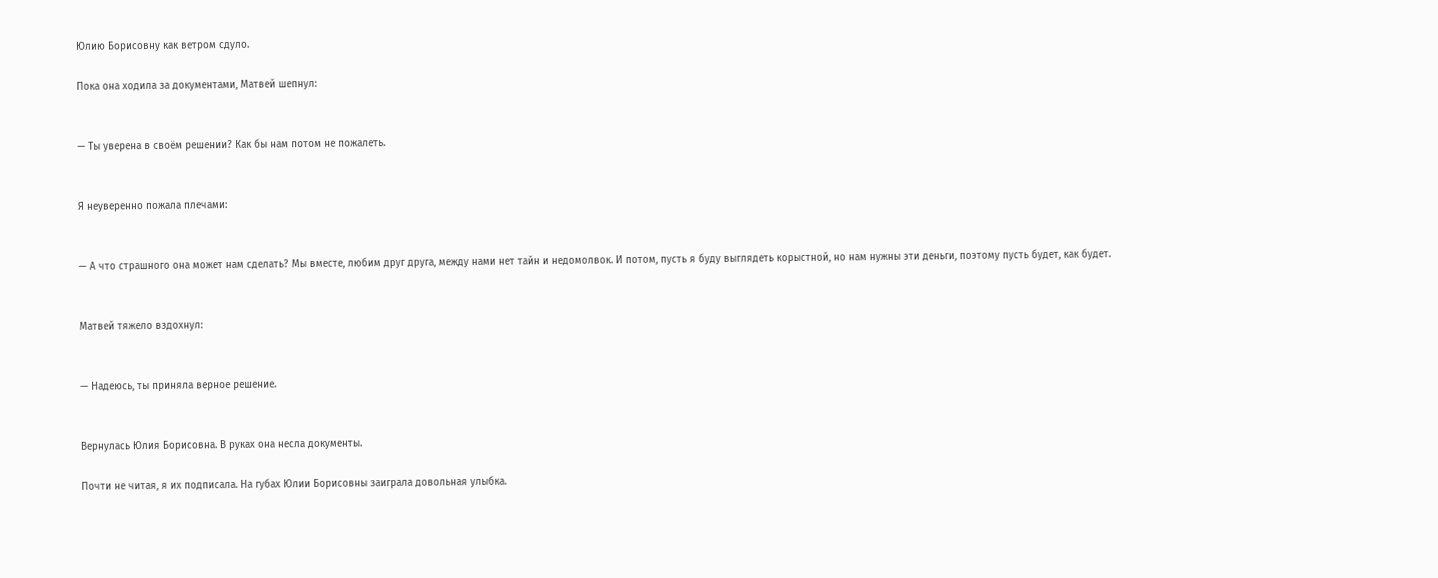Юлию Борисовну как ветром сдуло.

Пока она ходила за документами, Матвей шепнул:


— Ты уверена в своём решении? Как бы нам потом не пожалеть.


Я неуверенно пожала плечами:


— А что страшного она может нам сделать? Мы вместе, любим друг друга, между нами нет тайн и недомолвок. И потом, пусть я буду выглядеть корыстной, но нам нужны эти деньги, поэтому пусть будет, как будет.


Матвей тяжело вздохнул:


— Надеюсь, ты приняла верное решение.


Вернулась Юлия Борисовна. В руках она несла документы.

Почти не читая, я их подписала. На губах Юлии Борисовны заиграла довольная улыбка.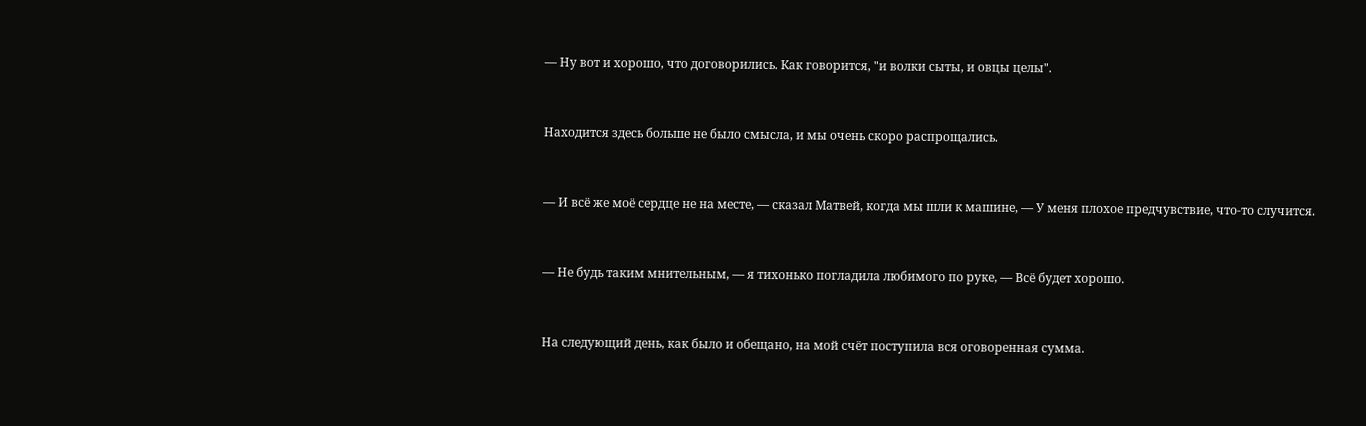— Ну вот и хорошо, что договорились. Как говорится, "и волки сыты, и овцы целы".


Находится здесь больше не было смысла, и мы очень скоро распрощались.


— И всё же моё сердце не на месте, — сказал Матвей, когда мы шли к машине, — У меня плохое предчувствие, что-то случится.


— Не будь таким мнительным, — я тихонько погладила любимого по руке, — Всё будет хорошо.


На следующий день, как было и обещано, на мой счёт поступила вся оговоренная сумма.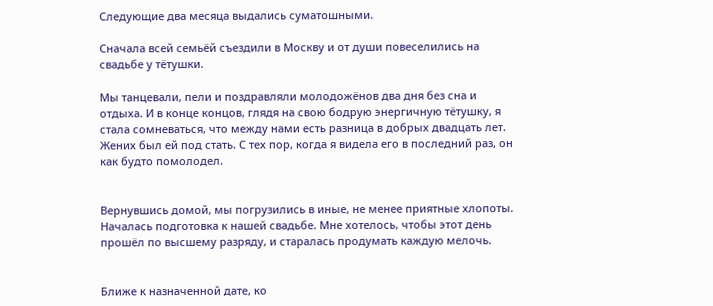Следующие два месяца выдались суматошными.

Сначала всей семьёй съездили в Москву и от души повеселились на свадьбе у тётушки.

Мы танцевали, пели и поздравляли молодожёнов два дня без сна и отдыха. И в конце концов, глядя на свою бодрую энергичную тётушку, я стала сомневаться, что между нами есть разница в добрых двадцать лет. Жених был ей под стать. С тех пор, когда я видела его в последний раз, он как будто помолодел.


Вернувшись домой, мы погрузились в иные, не менее приятные хлопоты. Началась подготовка к нашей свадьбе. Мне хотелось, чтобы этот день прошёл по высшему разряду, и старалась продумать каждую мелочь.


Ближе к назначенной дате, ко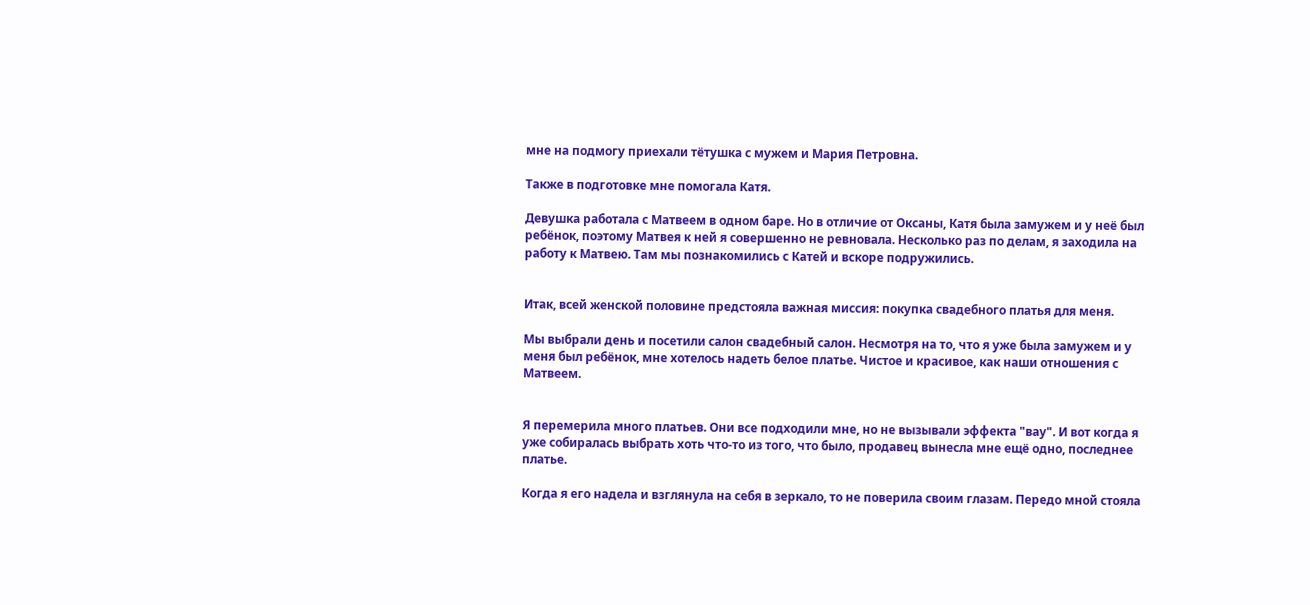мне на подмогу приехали тётушка с мужем и Мария Петровна.

Также в подготовке мне помогала Катя.

Девушка работала с Матвеем в одном баре. Но в отличие от Оксаны, Катя была замужем и у неё был ребёнок, поэтому Матвея к ней я совершенно не ревновала. Несколько раз по делам, я заходила на работу к Матвею. Там мы познакомились с Катей и вскоре подружились.


Итак, всей женской половине предстояла важная миссия: покупка свадебного платья для меня.

Мы выбрали день и посетили салон свадебный салон. Несмотря на то, что я уже была замужем и у меня был ребёнок, мне хотелось надеть белое платье. Чистое и красивое, как наши отношения с Матвеем.


Я перемерила много платьев. Они все подходили мне, но не вызывали эффекта "вау". И вот когда я уже собиралась выбрать хоть что-то из того, что было, продавец вынесла мне ещё одно, последнее платье.

Когда я его надела и взглянула на себя в зеркало, то не поверила своим глазам. Передо мной стояла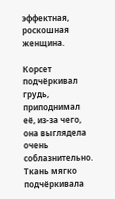эффектная, роскошная женщина.

Корсет подчёркивал грудь, приподнимал её, из-за чего, она выглядела очень соблазнительно. Ткань мягко подчёркивала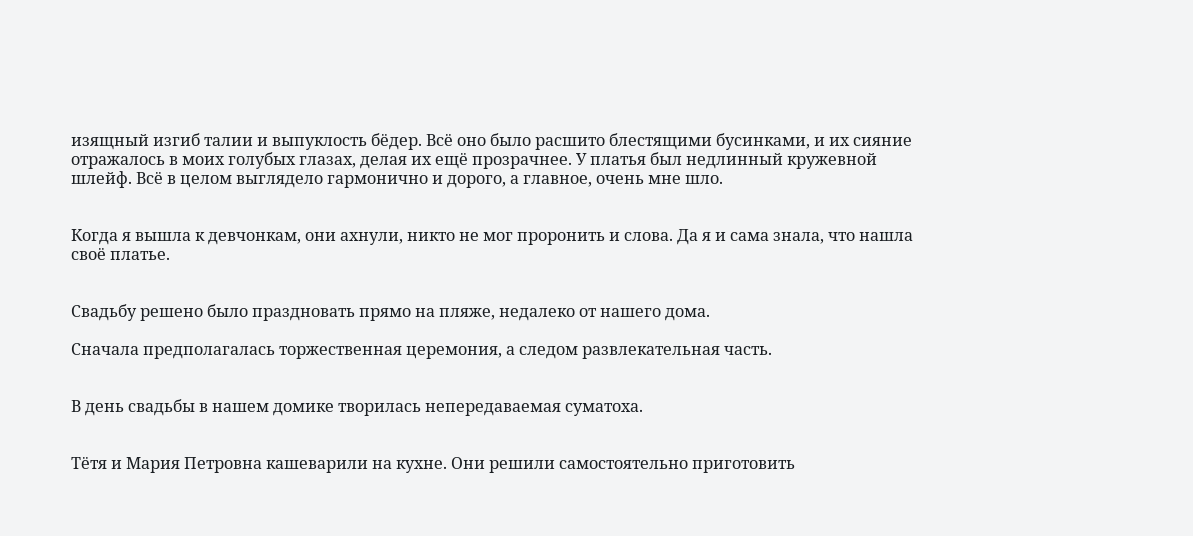изящный изгиб талии и выпуклость бёдер. Всё оно было расшито блестящими бусинками, и их сияние отражалось в моих голубых глазах, делая их ещё прозрачнее. У платья был недлинный кружевной шлейф. Всё в целом выглядело гармонично и дорого, а главное, очень мне шло.


Когда я вышла к девчонкам, они ахнули, никто не мог проронить и слова. Да я и сама знала, что нашла своё платье.


Свадьбу решено было праздновать прямо на пляже, недалеко от нашего дома.

Сначала предполагалась торжественная церемония, а следом развлекательная часть.


В день свадьбы в нашем домике творилась непередаваемая суматоха.


Тётя и Мария Петровна кашеварили на кухне. Они решили самостоятельно приготовить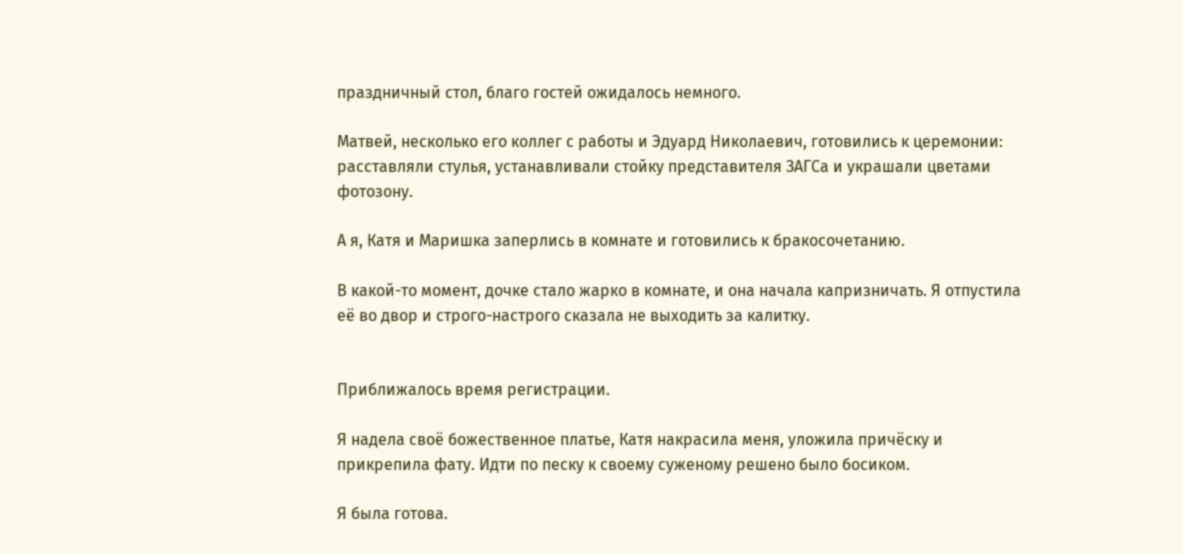праздничный стол, благо гостей ожидалось немного.

Матвей, несколько его коллег с работы и Эдуард Николаевич, готовились к церемонии: расставляли стулья, устанавливали стойку представителя ЗАГСа и украшали цветами фотозону.

А я, Катя и Маришка заперлись в комнате и готовились к бракосочетанию.

В какой-то момент, дочке стало жарко в комнате, и она начала капризничать. Я отпустила её во двор и строго-настрого сказала не выходить за калитку.


Приближалось время регистрации.

Я надела своё божественное платье, Катя накрасила меня, уложила причёску и прикрепила фату. Идти по песку к своему суженому решено было босиком.

Я была готова.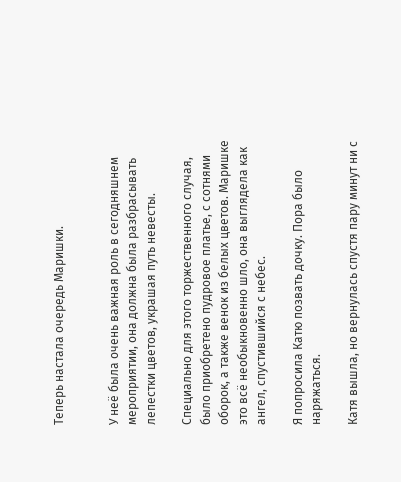Теперь настала очередь Маришки.


У неё была очень важная роль в сегодняшнем мероприятии, она должна была разбрасывать лепестки цветов, украшая путь невесты.

Специально для этого торжественного случая, было приобретено пудровое платье, с сотнями оборок, а также венок из белых цветов. Маришке это всё необыкновенно шло, она выглядела как ангел, спустившийся с небес.

Я попросила Катю позвать дочку. Пора было наряжаться.

Катя вышла, но вернулась спустя пару минут ни с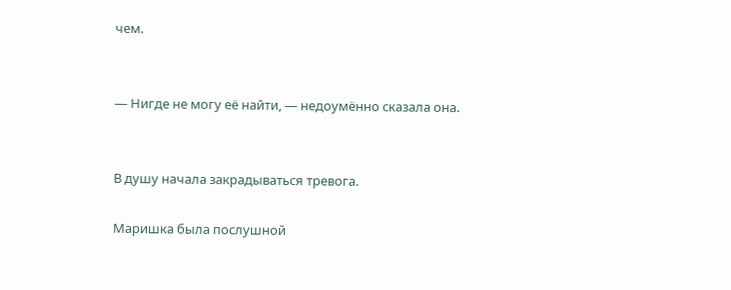чем.


— Нигде не могу её найти, — недоумённо сказала она.


В душу начала закрадываться тревога.

Маришка была послушной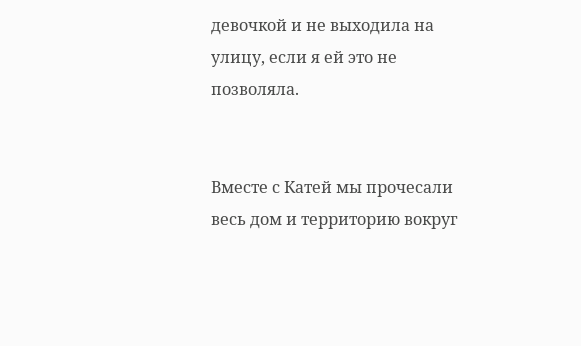девочкой и не выходила на улицу, если я ей это не позволяла.


Вместе с Катей мы прочесали весь дом и территорию вокруг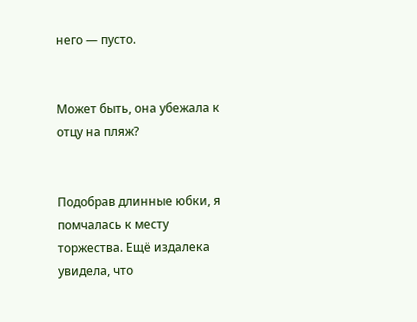него — пусто.


Может быть, она убежала к отцу на пляж?


Подобрав длинные юбки, я помчалась к месту торжества. Ещё издалека увидела, что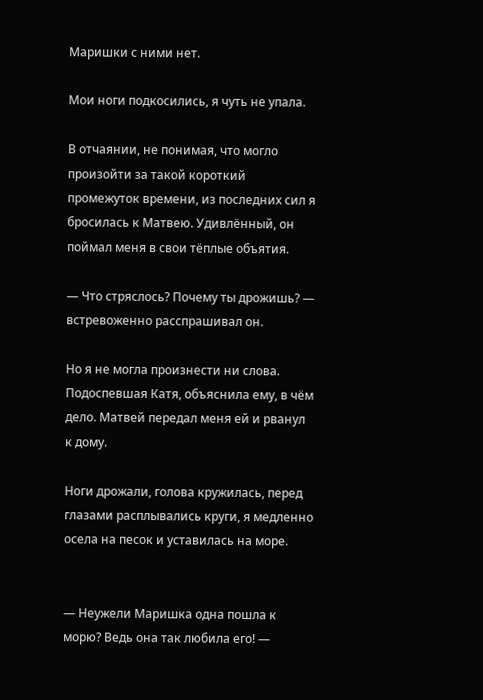Маришки с ними нет.

Мои ноги подкосились, я чуть не упала.

В отчаянии, не понимая, что могло произойти за такой короткий промежуток времени, из последних сил я бросилась к Матвею. Удивлённый, он поймал меня в свои тёплые объятия.

— Что стряслось? Почему ты дрожишь? — встревоженно расспрашивал он.

Но я не могла произнести ни слова. Подоспевшая Катя, объяснила ему, в чём дело. Матвей передал меня ей и рванул к дому.

Ноги дрожали, голова кружилась, перед глазами расплывались круги, я медленно осела на песок и уставилась на море.


— Неужели Маришка одна пошла к морю? Ведь она так любила его! —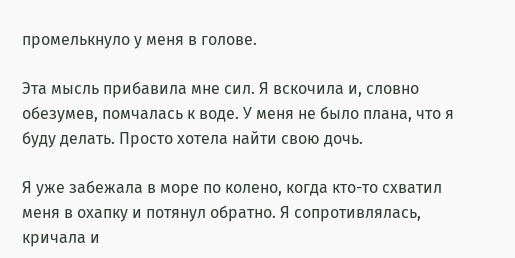промелькнуло у меня в голове.

Эта мысль прибавила мне сил. Я вскочила и, словно обезумев, помчалась к воде. У меня не было плана, что я буду делать. Просто хотела найти свою дочь.

Я уже забежала в море по колено, когда кто-то схватил меня в охапку и потянул обратно. Я сопротивлялась, кричала и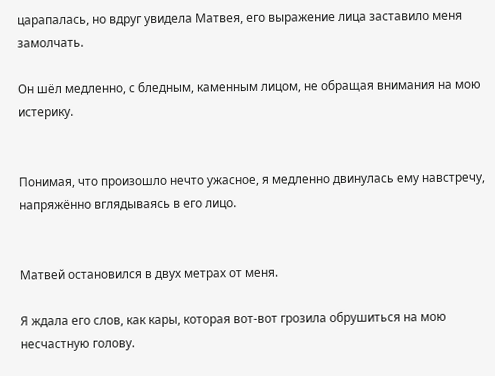царапалась, но вдруг увидела Матвея, его выражение лица заставило меня замолчать.

Он шёл медленно, с бледным, каменным лицом, не обращая внимания на мою истерику.


Понимая, что произошло нечто ужасное, я медленно двинулась ему навстречу, напряжённо вглядываясь в его лицо.


Матвей остановился в двух метрах от меня.

Я ждала его слов, как кары, которая вот-вот грозила обрушиться на мою несчастную голову.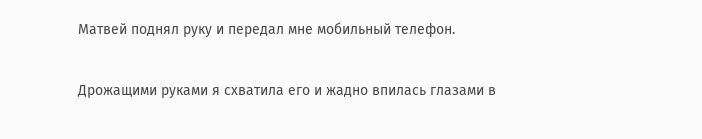Матвей поднял руку и передал мне мобильный телефон.

Дрожащими руками я схватила его и жадно впилась глазами в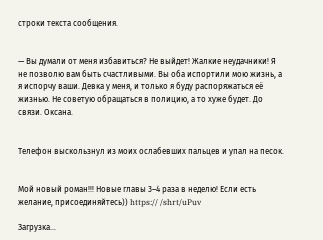строки текста сообщения.


— Вы думали от меня избавиться? Не выйдет! Жалкие неудачники! Я не позволю вам быть счастливыми. Вы оба испортили мою жизнь, а я испорчу ваши. Девка у меня, и только я буду распоряжаться её жизнью. Не советую обращаться в полицию, а то хуже будет. До связи. Оксана.


Телефон выскользнул из моих ослабевших пальцев и упал на песок.


Мой новый роман!!! Новые главы 3–4 раза в неделю! Если есть желание, присоединяйтесь)) https:// /shrt/uPuv

Загрузка...